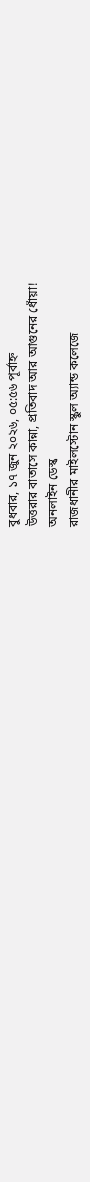বুধবার, ১৭ জুন ২০২৬, ০৫:৫৬ পূর্বাহ্ন
উত্তরার বাতাসে কান্না, প্রতিবাদ আর আগুনের ধোঁয়া!
অনলাইন ডেস্ক
রাজধানীর মাইলস্টোন স্কুল অ্যান্ড কলেজে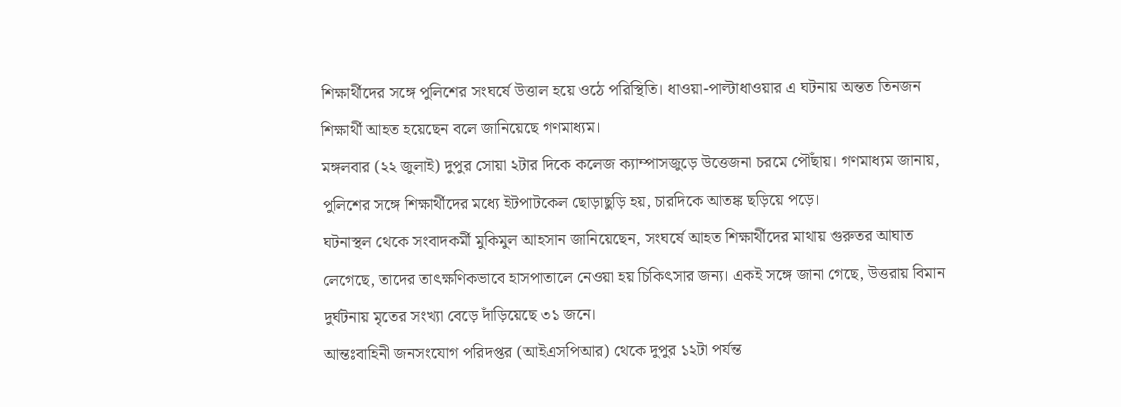শিক্ষার্থীদের সঙ্গে পুলিশের সংঘর্ষে উত্তাল হয়ে ওঠে পরিস্থিতি। ধাওয়া-পাল্টাধাওয়ার এ ঘটনায় অন্তত তিনজন শিক্ষার্থী আহত হয়েছেন বলে জানিয়েছে গণমাধ্যম।
মঙ্গলবার (২২ জুলাই) দুপুর সোয়া ২টার দিকে কলেজ ক্যাম্পাসজুড়ে উত্তেজনা চরমে পৌঁছায়। গণমাধ্যম জানায়, পুলিশের সঙ্গে শিক্ষার্থীদের মধ্যে ইটপাটকেল ছোড়াছুড়ি হয়, চারদিকে আতঙ্ক ছড়িয়ে পড়ে।
ঘটনাস্থল থেকে সংবাদকর্মী মুকিমুল আহসান জানিয়েছেন, সংঘর্ষে আহত শিক্ষার্থীদের মাথায় গুরুতর আঘাত লেগেছে, তাদের তাৎক্ষণিকভাবে হাসপাতালে নেওয়া হয় চিকিৎসার জন্য। একই সঙ্গে জানা গেছে, উত্তরায় বিমান দুর্ঘটনায় মৃতের সংখ্যা বেড়ে দাঁড়িয়েছে ৩১ জনে।
আন্তঃবাহিনী জনসংযোগ পরিদপ্তর (আইএসপিআর) থেকে দুপুর ১২টা পর্যন্ত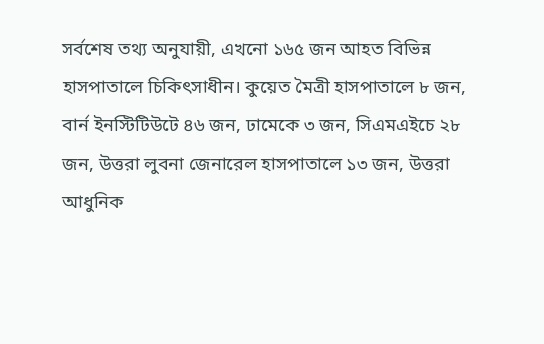সর্বশেষ তথ্য অনুযায়ী, এখনো ১৬৫ জন আহত বিভিন্ন হাসপাতালে চিকিৎসাধীন। কুয়েত মৈত্রী হাসপাতালে ৮ জন, বার্ন ইনস্টিটিউটে ৪৬ জন, ঢামেকে ৩ জন, সিএমএইচে ২৮ জন, উত্তরা লুবনা জেনারেল হাসপাতালে ১৩ জন, উত্তরা আধুনিক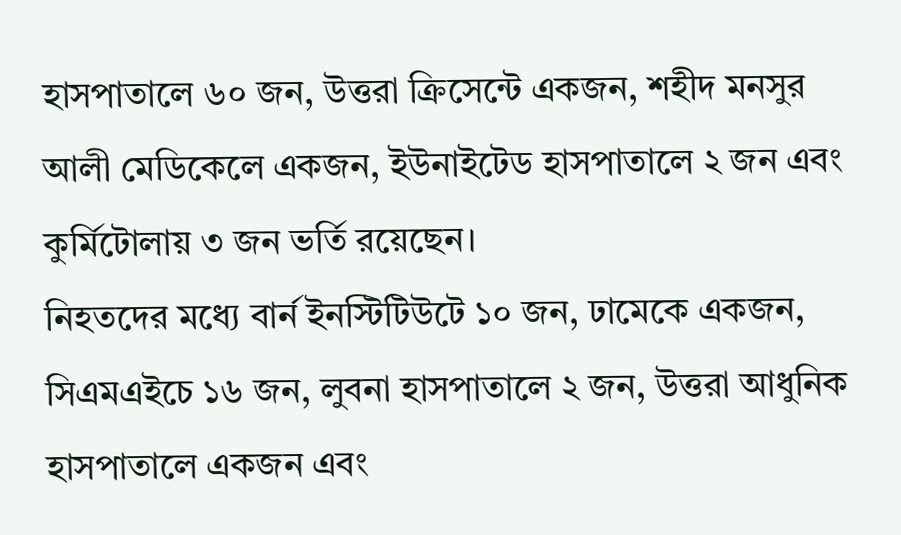হাসপাতালে ৬০ জন, উত্তরা ক্রিসেন্টে একজন, শহীদ মনসুর আলী মেডিকেলে একজন, ইউনাইটেড হাসপাতালে ২ জন এবং কুর্মিটোলায় ৩ জন ভর্তি রয়েছেন।
নিহতদের মধ্যে বার্ন ইনস্টিটিউটে ১০ জন, ঢামেকে একজন, সিএমএইচে ১৬ জন, লুবনা হাসপাতালে ২ জন, উত্তরা আধুনিক হাসপাতালে একজন এবং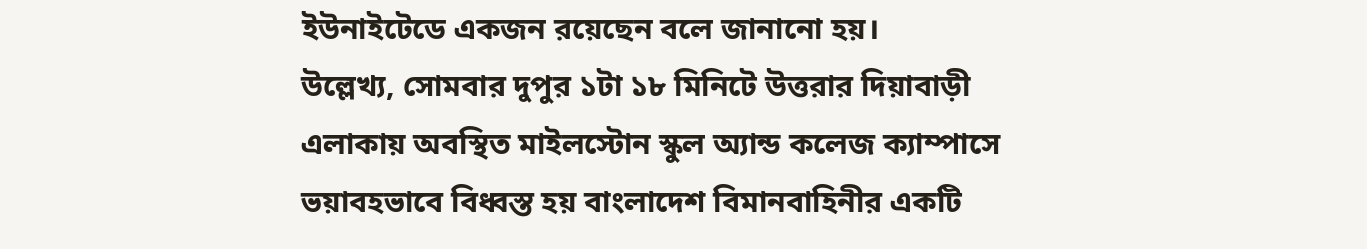ইউনাইটেডে একজন রয়েছেন বলে জানানো হয়।
উল্লেখ্য, সোমবার দুপুর ১টা ১৮ মিনিটে উত্তরার দিয়াবাড়ী এলাকায় অবস্থিত মাইলস্টোন স্কুল অ্যান্ড কলেজ ক্যাম্পাসে ভয়াবহভাবে বিধ্বস্ত হয় বাংলাদেশ বিমানবাহিনীর একটি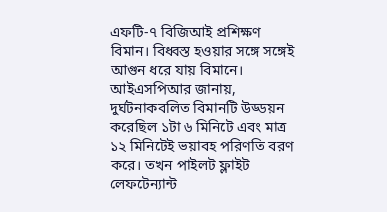এফটি-৭ বিজিআই প্রশিক্ষণ বিমান। বিধ্বস্ত হওয়ার সঙ্গে সঙ্গেই আগুন ধরে যায় বিমানে।
আইএসপিআর জানায়, দুর্ঘটনাকবলিত বিমানটি উড্ডয়ন করেছিল ১টা ৬ মিনিটে এবং মাত্র ১২ মিনিটেই ভয়াবহ পরিণতি বরণ করে। তখন পাইলট ফ্লাইট লেফটেন্যান্ট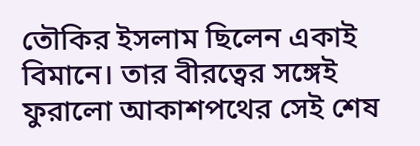তৌকির ইসলাম ছিলেন একাই বিমানে। তার বীরত্বের সঙ্গেই ফুরালো আকাশপথের সেই শেষ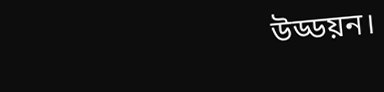উড্ডয়ন।